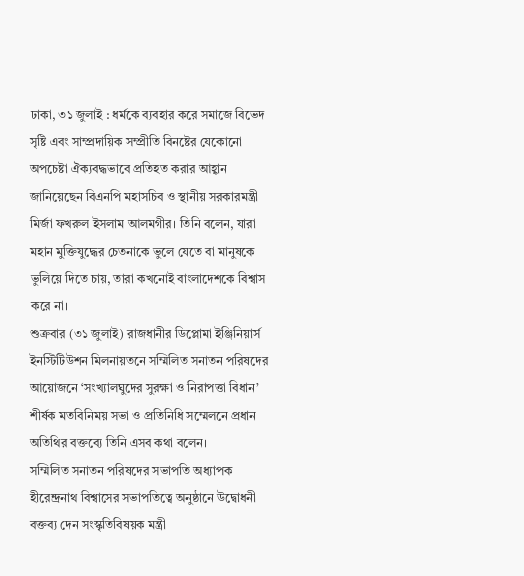ঢাকা, ৩১ জুলাই : ধর্মকে ব্যবহার করে সমাজে বিভেদ সৃষ্টি এবং সাম্প্রদায়িক সম্প্রীতি বিনষ্টের যেকোনো অপচেষ্টা ঐক্যবদ্ধভাবে প্রতিহত করার আহ্বান জানিয়েছেন বিএনপি মহাসচিব ও স্থানীয় সরকারমন্ত্রী মির্জা ফখরুল ইসলাম আলমগীর। তিনি বলেন, যারা মহান মুক্তিযুদ্ধের চেতনাকে ভুলে যেতে বা মানুষকে ভুলিয়ে দিতে চায়, তারা কখনোই বাংলাদেশকে বিশ্বাস করে না।
শুক্রবার (৩১ জুলাই) রাজধানীর ডিপ্লোমা ইঞ্জিনিয়ার্স ইনস্টিটিউশন মিলনায়তনে সম্মিলিত সনাতন পরিষদের আয়োজনে ‘সংখ্যালঘুদের সুরক্ষা ও নিরাপত্তা বিধান’ শীর্ষক মতবিনিময় সভা ও প্রতিনিধি সম্মেলনে প্রধান অতিথির বক্তব্যে তিনি এসব কথা বলেন।
সম্মিলিত সনাতন পরিষদের সভাপতি অধ্যাপক হীরেন্দ্রনাথ বিশ্বাসের সভাপতিত্বে অনুষ্ঠানে উদ্বোধনী বক্তব্য দেন সংস্কৃতিবিষয়ক মন্ত্রী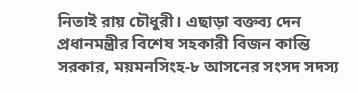নিতাই রায় চৌধুরী। এছাড়া বক্তব্য দেন প্রধানমন্ত্রীর বিশেষ সহকারী বিজন কান্তি সরকার, ময়মনসিংহ-৮ আসনের সংসদ সদস্য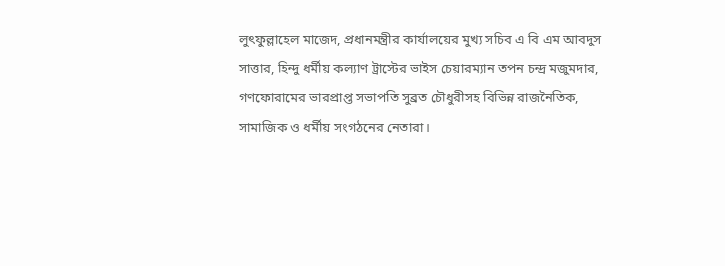লুৎফুল্লাহেল মাজেদ, প্রধানমন্ত্রীর কার্যালয়ের মুখ্য সচিব এ বি এম আবদুস সাত্তার, হিন্দু ধর্মীয় কল্যাণ ট্রাস্টের ভাইস চেয়ারম্যান তপন চন্দ্র মজুমদার, গণফোরামের ভারপ্রাপ্ত সভাপতি সুব্রত চৌধুরীসহ বিভিন্ন রাজনৈতিক, সামাজিক ও ধর্মীয় সংগঠনের নেতারা।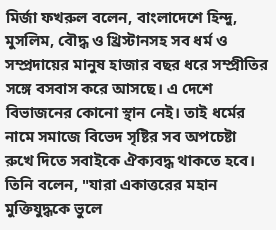মির্জা ফখরুল বলেন, বাংলাদেশে হিন্দু, মুসলিম, বৌদ্ধ ও খ্রিস্টানসহ সব ধর্ম ও সম্প্রদায়ের মানুষ হাজার বছর ধরে সম্প্রীতির সঙ্গে বসবাস করে আসছে। এ দেশে বিভাজনের কোনো স্থান নেই। তাই ধর্মের নামে সমাজে বিভেদ সৃষ্টির সব অপচেষ্টা রুখে দিতে সবাইকে ঐক্যবদ্ধ থাকতে হবে। তিনি বলেন, "যারা একাত্তরের মহান মুক্তিযুদ্ধকে ভুলে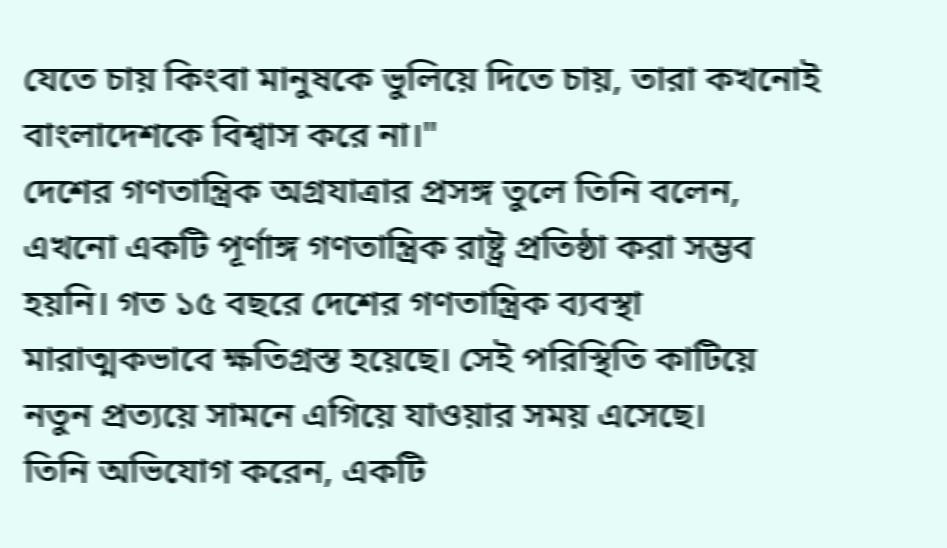যেতে চায় কিংবা মানুষকে ভুলিয়ে দিতে চায়, তারা কখনোই বাংলাদেশকে বিশ্বাস করে না।"
দেশের গণতান্ত্রিক অগ্রযাত্রার প্রসঙ্গ তুলে তিনি বলেন, এখনো একটি পূর্ণাঙ্গ গণতান্ত্রিক রাষ্ট্র প্রতিষ্ঠা করা সম্ভব হয়নি। গত ১৫ বছরে দেশের গণতান্ত্রিক ব্যবস্থা মারাত্মকভাবে ক্ষতিগ্রস্ত হয়েছে। সেই পরিস্থিতি কাটিয়ে নতুন প্রত্যয়ে সামনে এগিয়ে যাওয়ার সময় এসেছে।
তিনি অভিযোগ করেন, একটি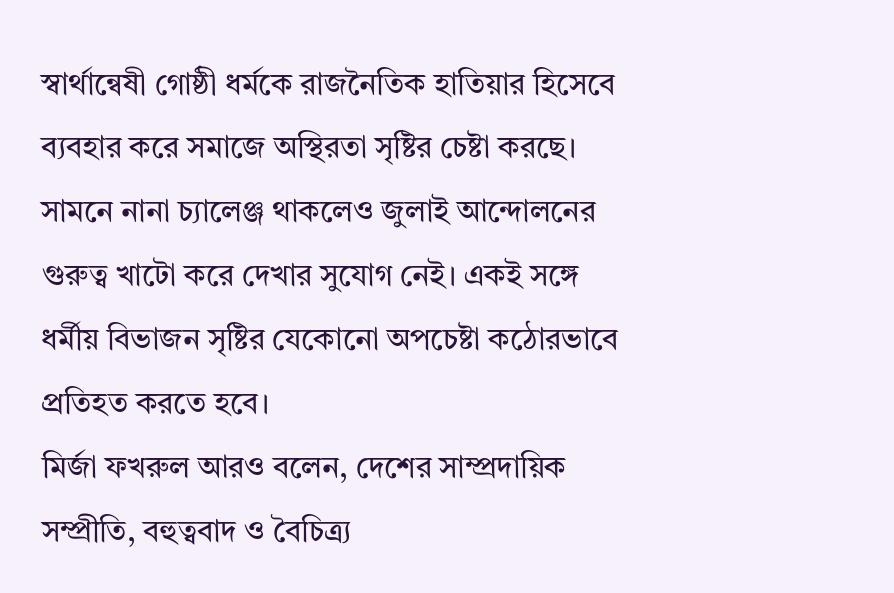স্বার্থান্বেষী গোষ্ঠী ধর্মকে রাজনৈতিক হাতিয়ার হিসেবে ব্যবহার করে সমাজে অস্থিরতা সৃষ্টির চেষ্টা করছে। সামনে নানা চ্যালেঞ্জ থাকলেও জুলাই আন্দোলনের গুরুত্ব খাটো করে দেখার সুযোগ নেই। একই সঙ্গে ধর্মীয় বিভাজন সৃষ্টির যেকোনো অপচেষ্টা কঠোরভাবে প্রতিহত করতে হবে।
মির্জা ফখরুল আরও বলেন, দেশের সাম্প্রদায়িক সম্প্রীতি, বহুত্ববাদ ও বৈচিত্র্য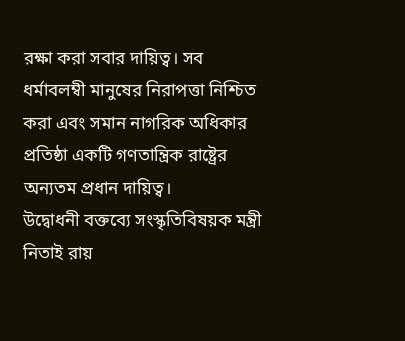রক্ষা করা সবার দায়িত্ব। সব ধর্মাবলম্বী মানুষের নিরাপত্তা নিশ্চিত করা এবং সমান নাগরিক অধিকার প্রতিষ্ঠা একটি গণতান্ত্রিক রাষ্ট্রের অন্যতম প্রধান দায়িত্ব।
উদ্বোধনী বক্তব্যে সংস্কৃতিবিষয়ক মন্ত্রী নিতাই রায়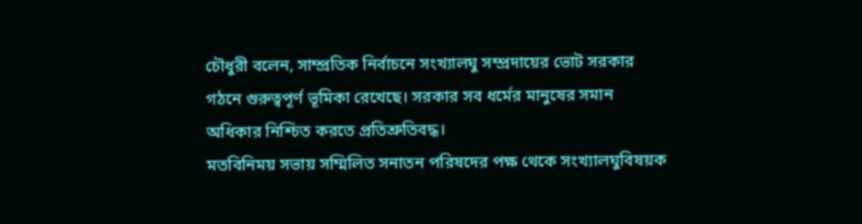চৌধুরী বলেন, সাম্প্রতিক নির্বাচনে সংখ্যালঘু সম্প্রদায়ের ভোট সরকার গঠনে গুরুত্বপূর্ণ ভূমিকা রেখেছে। সরকার সব ধর্মের মানুষের সমান অধিকার নিশ্চিত করতে প্রতিশ্রুতিবদ্ধ।
মতবিনিময় সভায় সম্মিলিত সনাতন পরিষদের পক্ষ থেকে সংখ্যালঘুবিষয়ক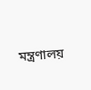মন্ত্রণালয়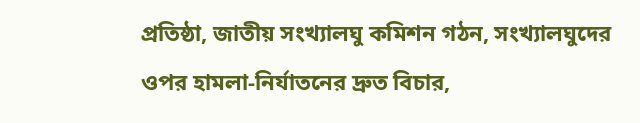প্রতিষ্ঠা, জাতীয় সংখ্যালঘু কমিশন গঠন, সংখ্যালঘুদের ওপর হামলা-নির্যাতনের দ্রুত বিচার,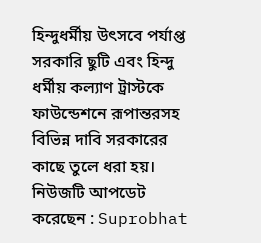হিন্দুধর্মীয় উৎসবে পর্যাপ্ত সরকারি ছুটি এবং হিন্দু ধর্মীয় কল্যাণ ট্রাস্টকে ফাউন্ডেশনে রূপান্তরসহ বিভিন্ন দাবি সরকারের কাছে তুলে ধরা হয়।
নিউজটি আপডেট করেছেন : Suprobhat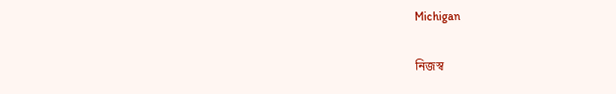Michigan

নিজস্ব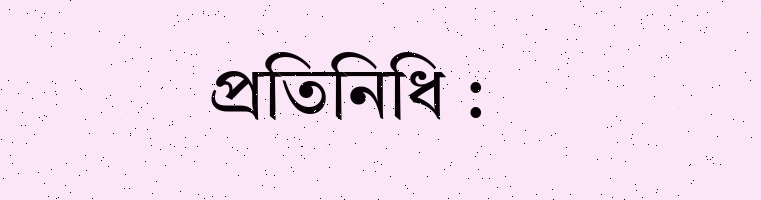প্রতিনিধি :